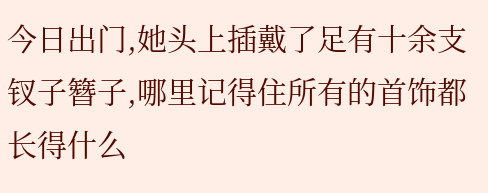今日出门,她头上插戴了足有十余支钗子簪子,哪里记得住所有的首饰都长得什么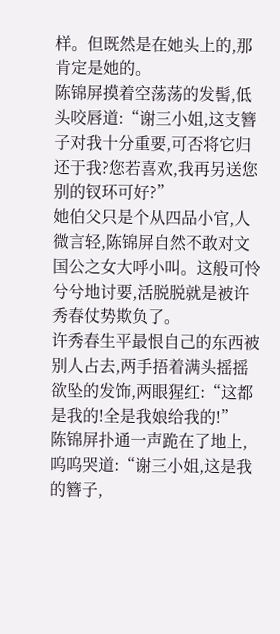样。但既然是在她头上的,那肯定是她的。
陈锦屏摸着空荡荡的发髻,低头咬唇道:“谢三小姐,这支簪子对我十分重要,可否将它归还于我?您若喜欢,我再另送您别的钗环可好?”
她伯父只是个从四品小官,人微言轻,陈锦屏自然不敢对文国公之女大呼小叫。这般可怜兮兮地讨要,活脱脱就是被许秀春仗势欺负了。
许秀春生平最恨自己的东西被别人占去,两手捂着满头摇摇欲坠的发饰,两眼猩红:“这都是我的!全是我娘给我的!”
陈锦屏扑通一声跪在了地上,呜呜哭道:“谢三小姐,这是我的簪子,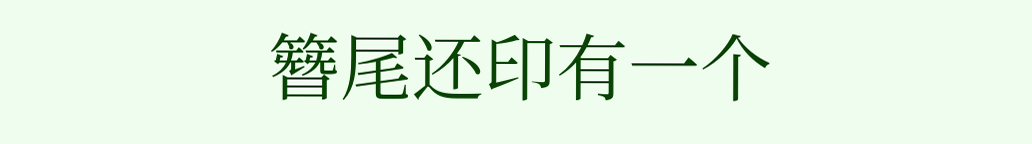簪尾还印有一个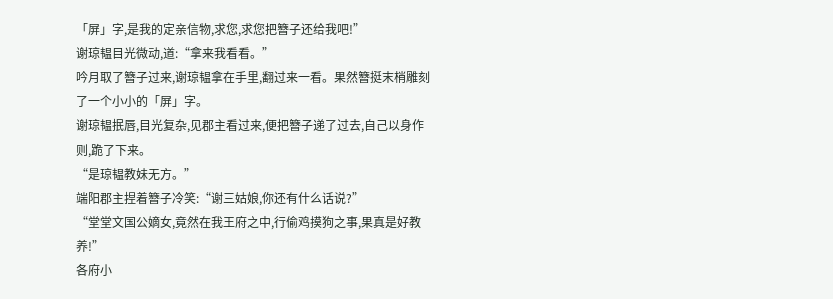「屏」字,是我的定亲信物,求您,求您把簪子还给我吧!”
谢琼韫目光微动,道:“拿来我看看。”
吟月取了簪子过来,谢琼韫拿在手里,翻过来一看。果然簪挺末梢雕刻了一个小小的「屏」字。
谢琼韫抿唇,目光复杂,见郡主看过来,便把簪子递了过去,自己以身作则,跪了下来。
“是琼韫教妹无方。”
端阳郡主捏着簪子冷笑:“谢三姑娘,你还有什么话说?”
“堂堂文国公嫡女,竟然在我王府之中,行偷鸡摸狗之事,果真是好教养!”
各府小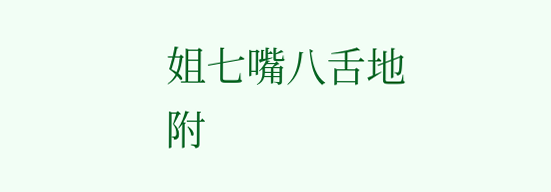姐七嘴八舌地附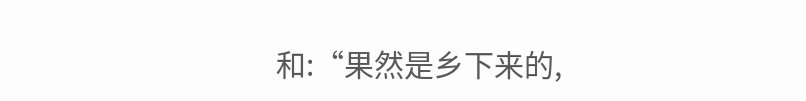和:“果然是乡下来的,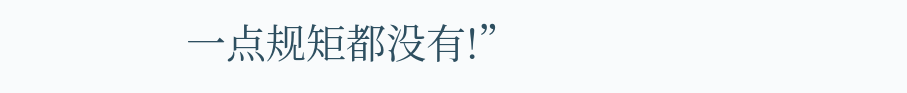一点规矩都没有!”